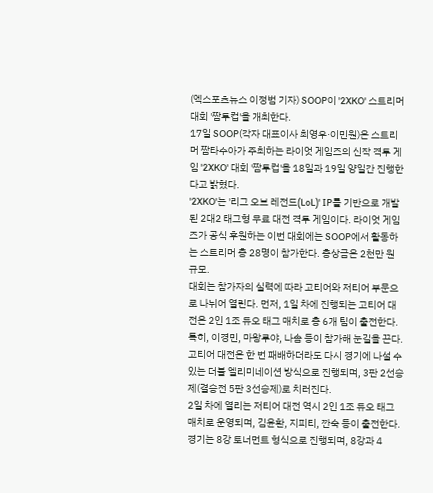(엑스포츠뉴스 이정범 기자) SOOP이 '2XKO' 스트리머 대회 '짬투컵'을 개최한다.
17일 SOOP(각자 대표이사 최영우·이민원)은 스트리머 짬타수아가 주최하는 라이엇 게임즈의 신작 격투 게임 '2XKO' 대회 '짬투컵'을 18일과 19일 양일간 진행한다고 밝혔다.
'2XKO'는 '리그 오브 레전드(LoL)' IP를 기반으로 개발된 2대2 태그형 무료 대전 격투 게임이다. 라이엇 게임즈가 공식 후원하는 이번 대회에는 SOOP에서 활동하는 스트리머 총 28명이 참가한다. 총상금은 2천만 원 규모.
대회는 참가자의 실력에 따라 고티어와 저티어 부문으로 나뉘어 열린다. 먼저, 1일 차에 진행되는 고티어 대전은 2인 1조 듀오 태그 매치로 총 6개 팀이 출전한다. 특히, 이경민, 마왕루야, 나솜 등이 참가해 눈길을 끈다.
고티어 대전은 한 번 패배하더라도 다시 경기에 나설 수 있는 더블 엘리미네이션 방식으로 진행되며, 3판 2선승제(결승전 5판 3선승제)로 치러진다.
2일 차에 열리는 저티어 대전 역시 2인 1조 듀오 태그 매치로 운영되며, 김윤환, 지피티, 깐숙 등이 출전한다. 경기는 8강 토너먼트 형식으로 진행되며, 8강과 4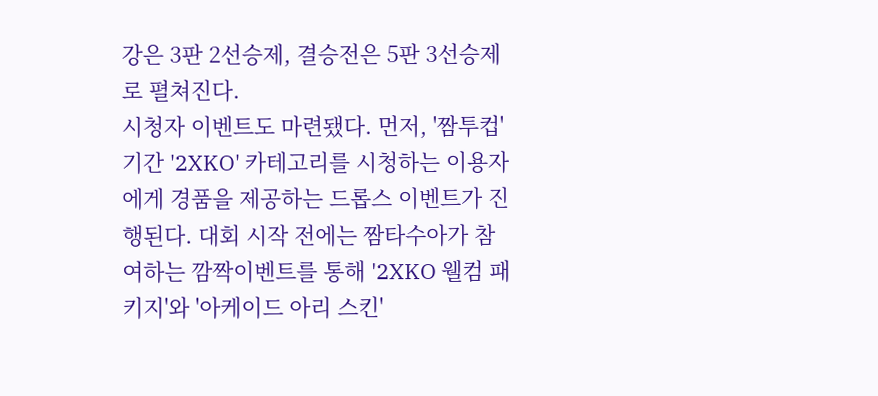강은 3판 2선승제, 결승전은 5판 3선승제로 펼쳐진다.
시청자 이벤트도 마련됐다. 먼저, '짬투컵' 기간 '2XKO' 카테고리를 시청하는 이용자에게 경품을 제공하는 드롭스 이벤트가 진행된다. 대회 시작 전에는 짬타수아가 참여하는 깜짝이벤트를 통해 '2XKO 웰컴 패키지'와 '아케이드 아리 스킨'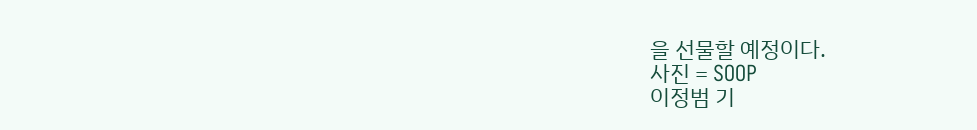을 선물할 예정이다.
사진 = SOOP
이정범 기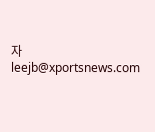자 leejb@xportsnews.com